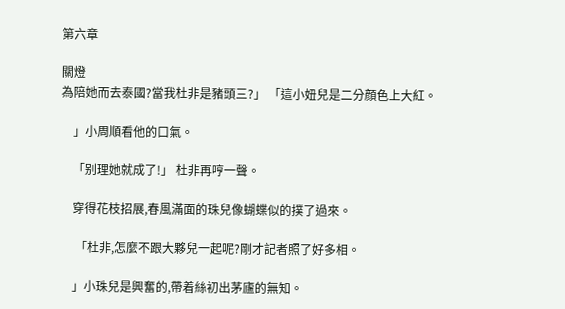第六章

關燈
為陪她而去泰國?當我杜非是豬頭三?」 「這小妞兒是二分顔色上大紅。

    」小周順看他的口氣。

    「别理她就成了!」 杜非再哼一聲。

    穿得花枝招展,春風滿面的珠兒像蝴蝶似的撲了過來。

     「杜非,怎麼不跟大夥兒一起呢?剛才記者照了好多相。

    」小珠兒是興奮的,帶着絲初出茅廬的無知。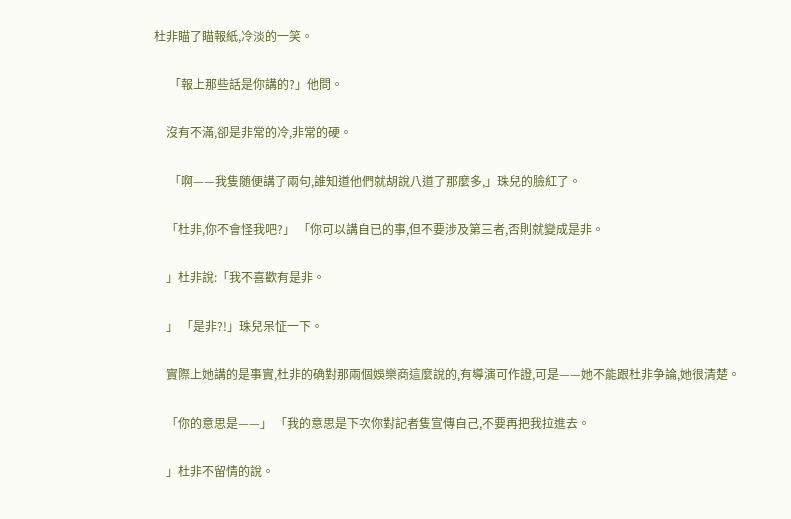杜非瞄了瞄報紙,冷淡的一笑。

     「報上那些話是你講的?」他問。

    沒有不滿,卻是非常的冷,非常的硬。

     「啊——我隻随便講了兩句,誰知道他們就胡說八道了那麼多,」珠兒的臉紅了。

    「杜非,你不會怪我吧?」 「你可以講自已的事,但不要涉及第三者,否則就變成是非。

    」杜非說:「我不喜歡有是非。

    」 「是非?!」珠兒呆怔一下。

    實際上她講的是事實,杜非的确對那兩個娛樂商這麼說的,有導演可作證,可是——她不能跟杜非争論,她很清楚。

    「你的意思是——」 「我的意思是下次你對記者隻宣傳自己,不要再把我拉進去。

    」杜非不留情的說。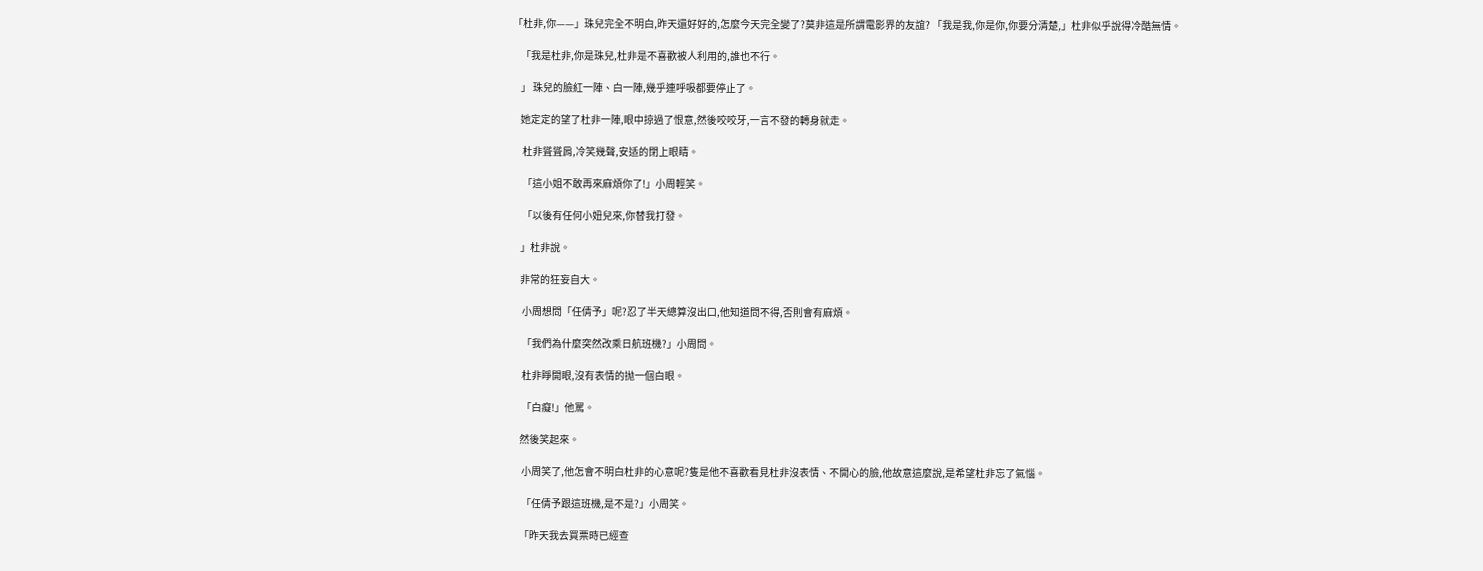「杜非,你——」珠兒完全不明白,昨天還好好的,怎麼今天完全變了?莫非這是所謂電影界的友誼? 「我是我,你是你,你要分清楚,」杜非似乎說得冷酷無情。

    「我是杜非,你是珠兒,杜非是不喜歡被人利用的,誰也不行。

    」 珠兒的臉紅一陣、白一陣,幾乎連呼吸都要停止了。

    她定定的望了杜非一陣,眼中掠過了恨意,然後咬咬牙,一言不發的轉身就走。

     杜非聳聳肩,冷笑幾聲,安适的閉上眼睛。

     「這小姐不敢再來麻煩你了!」小周輕笑。

     「以後有任何小妞兒來,你替我打發。

    」杜非說。

    非常的狂妄自大。

     小周想問「任倩予」呢?忍了半天總算沒出口,他知道問不得,否則會有麻煩。

     「我們為什麼突然改乘日航班機?」小周問。

     杜非睜開眼,沒有表情的抛一個白眼。

     「白癡!」他罵。

    然後笑起來。

     小周笑了,他怎會不明白杜非的心意呢?隻是他不喜歡看見杜非沒表情、不開心的臉,他故意這麼說,是希望杜非忘了氣惱。

     「任倩予跟這班機,是不是?」小周笑。

    「昨天我去買票時已經查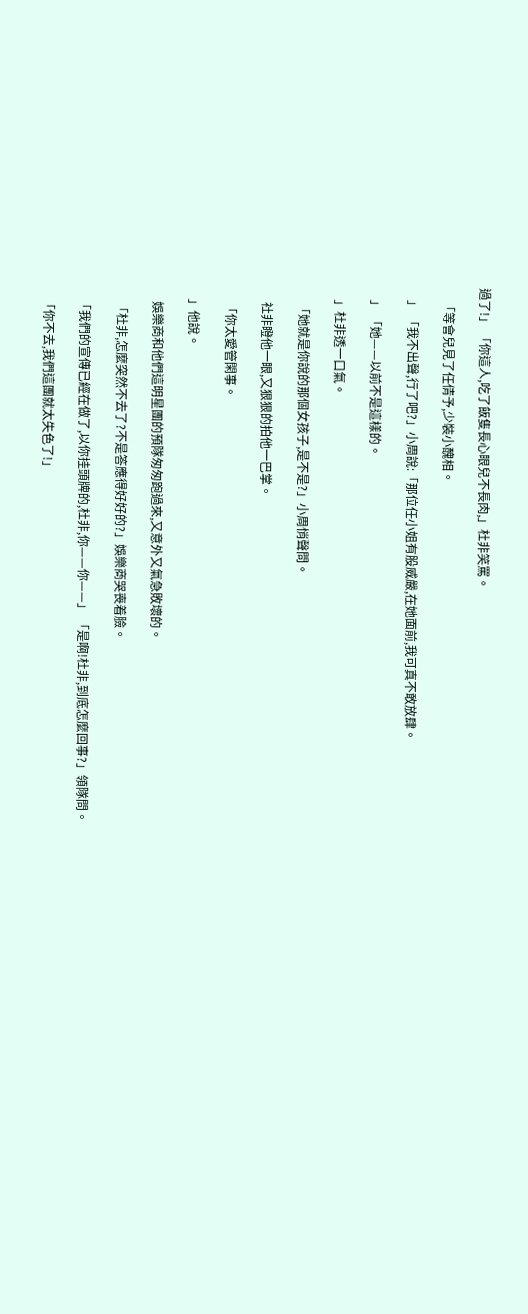過了!」 「你這人,吃了飯隻長心眼兒不長肉,」杜非笑罵。

    「等會兒見了任倩予,少裝小醜相。

    」 「我不出聲,行了吧?」小周說:「那位任小姐有股威嚴,在她面前,我可真不敢放肆。

    」 「她——以前不是這樣的。

    」杜非透一口氣。

     「她就是你說的那個女孩子,是不是?」小周悄聲問。

     社非瞪他一眼,又狠狠的拍他一巴掌。

     「你太愛管閑事。

    」他說。

     娛樂商和他們這明星團的預隊匆匆跑過來,又意外又氣急敗壞的。

     「杜非,怎麼突然不去了?不是答應得好好的?」娛樂商哭喪着臉。

    「我們的宣傳已經在做了,以你挂頭牌的,杜非,你——你——」 「是啊!杜非,到底怎麼回事?」領隊問。

    「你不去,我們這團就太失色了!」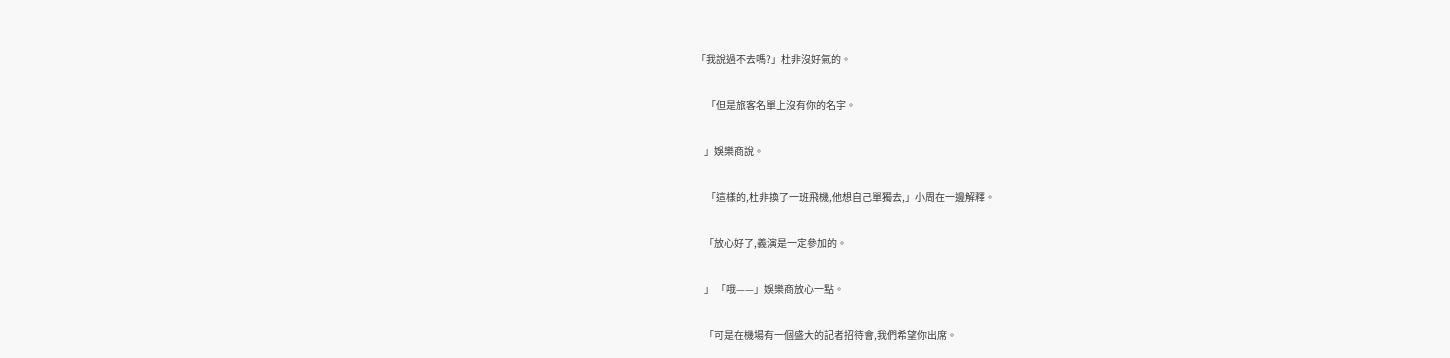「我說過不去嗎?」杜非沒好氣的。

     「但是旅客名單上沒有你的名宇。

    」娛樂商說。

     「這樣的,杜非換了一班飛機,他想自己單獨去,」小周在一邊解釋。

    「放心好了,義演是一定參加的。

    」 「哦——」娛樂商放心一點。

    「可是在機場有一個盛大的記者招待會,我們希望你出席。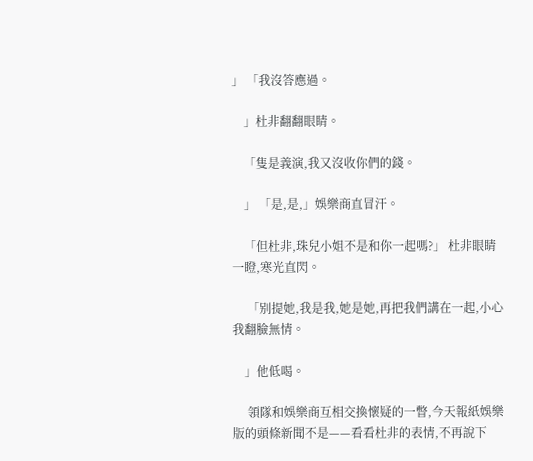」 「我沒答應過。

    」杜非翻翻眼睛。

    「隻是義演,我又沒收你們的錢。

    」 「是,是,」娛樂商直冒汗。

    「但杜非,珠兒小姐不是和你一起嗎?」 杜非眼睛一瞪,寒光直閃。

     「别提她,我是我,她是她,再把我們講在一起,小心我翻臉無情。

    」他低喝。

     領隊和娛樂商互相交換懷疑的一瞥,今天報紙娛樂版的頭條新聞不是——看看杜非的表情,不再說下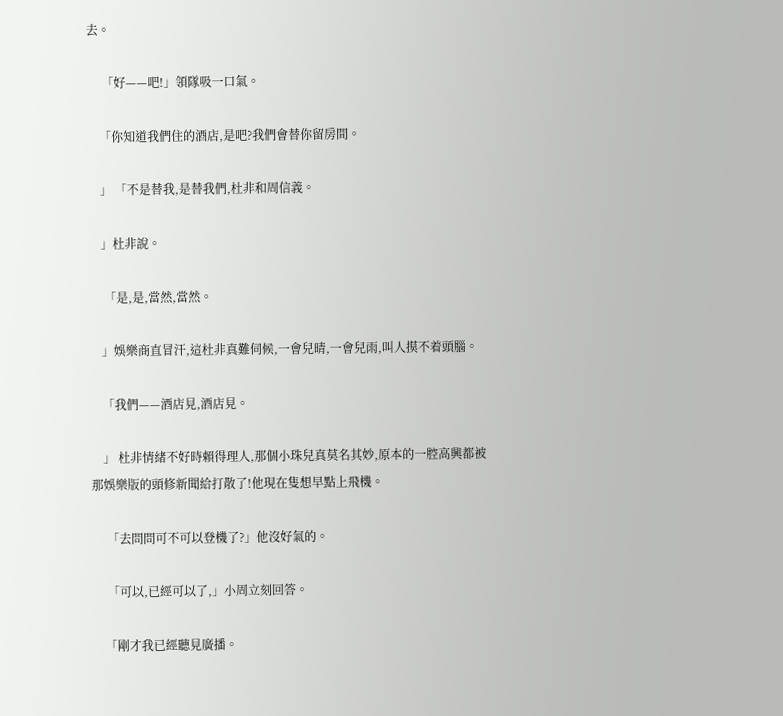去。

     「好——吧!」領隊吸一口氣。

    「你知道我們住的酒店,是吧?我們會替你留房間。

    」 「不是替我,是替我們,杜非和周信義。

    」杜非說。

     「是,是,當然,當然。

    」娛樂商直冒汗,這杜非真難伺候,一會兒晴,一會兒雨,叫人摸不着頭腦。

    「我們——酒店見,酒店見。

    」 杜非情緒不好時賴得理人,那個小珠兒真莫名其妙,原本的一腔高興都被那娛樂版的頭修新聞給打散了!他現在隻想早點上飛機。

     「去問問可不可以登機了?」他沒好氣的。

     「可以,已經可以了,」小周立刻回答。

    「剛才我已經聽見廣播。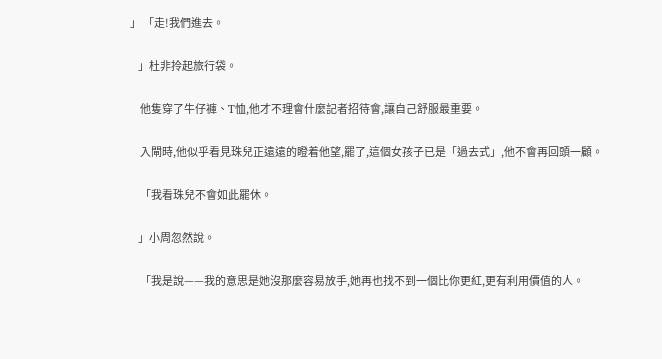」 「走!我們進去。

    」杜非拎起旅行袋。

     他隻穿了牛仔褲、T恤,他才不理會什麼記者招待會,讓自己舒服最重要。

     入閘時,他似乎看見珠兒正遠遠的瞪着他望,罷了,這個女孩子已是「過去式」,他不會再回頭一顧。

     「我看珠兒不會如此罷休。

    」小周忽然說。

     「我是說——我的意思是她沒那麼容易放手,她再也找不到一個比你更紅,更有利用價值的人。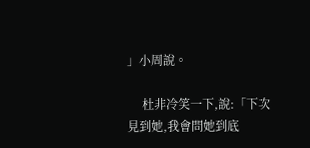」小周說。

     杜非冷笑一下,說:「下次見到她,我會問她到底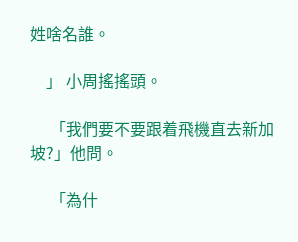姓啥名誰。

    」 小周搖搖頭。

     「我們要不要跟着飛機直去新加坡?」他問。

     「為什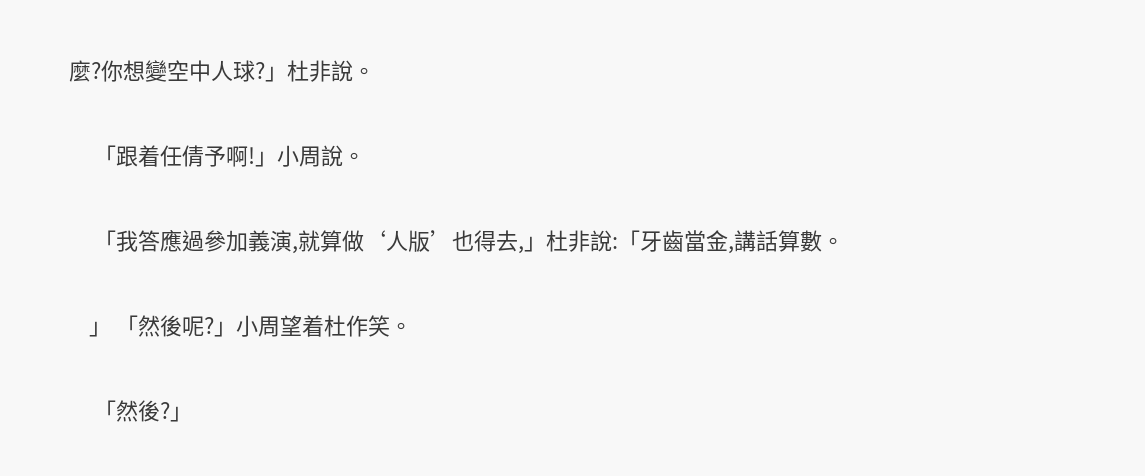麼?你想變空中人球?」杜非說。

     「跟着任倩予啊!」小周說。

     「我答應過參加義演,就算做‘人版’也得去,」杜非說:「牙齒當金,講話算數。

    」 「然後呢?」小周望着杜作笑。

     「然後?」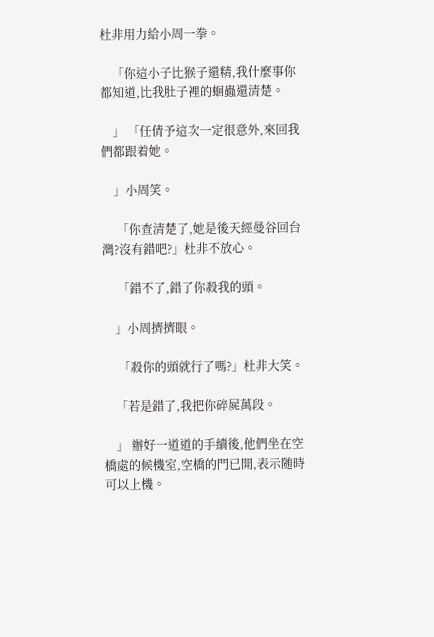杜非用力給小周一拳。

    「你這小子比猴子還精,我什麼事你都知道,比我肚子裡的蛔蟲還清楚。

    」 「任倩予這次一定很意外,來回我們都跟着她。

    」小周笑。

     「你查清楚了,她是後天經曼谷回台灣?沒有錯吧?」杜非不放心。

     「錯不了,錯了你殺我的頭。

    」小周擠擠眼。

     「殺你的頭就行了嗎?」杜非大笑。

    「若是錯了,我把你碎屍萬段。

    」 辦好一道道的手續後,他們坐在空橋處的候機室,空橋的門已開,表示随時可以上機。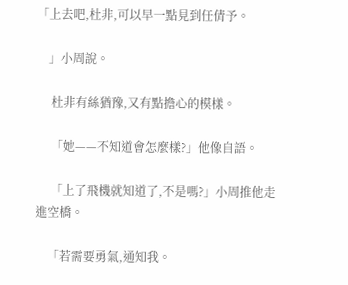「上去吧,杜非,可以早一點見到任倩予。

    」小周說。

     杜非有絲猶豫,又有點擔心的模樣。

     「她——不知道會怎麼樣?」他像自語。

     「上了飛機就知道了,不是嗎?」小周推他走進空橋。

    「若需要勇氣,通知我。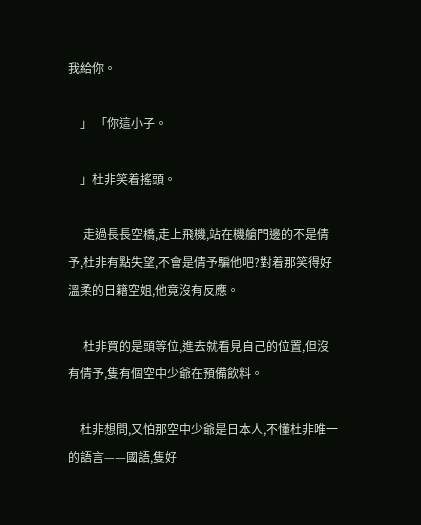我給你。

    」 「你這小子。

    」杜非笑着搖頭。

     走過長長空橋,走上飛機,站在機艙門邊的不是倩予,杜非有點失望,不會是倩予騙他吧?對着那笑得好溫柔的日籍空姐,他竟沒有反應。

     杜非買的是頭等位,進去就看見自己的位置,但沒有倩予,隻有個空中少爺在預備飲料。

    杜非想問,又怕那空中少爺是日本人,不懂杜非唯一的語言——國語,隻好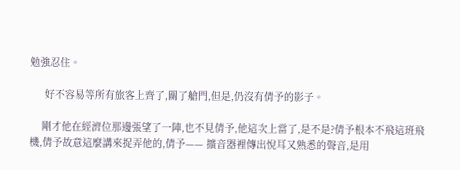勉強忍住。

     好不容易等所有旅客上齊了,關了艙門,但是,仍沒有倩予的影子。

    剛才他在經濟位那邊張望了一陣,也不見倩予,他這次上當了,是不是?倩予根本不飛這班飛機,倩予故意這麼講來捉弄他的,倩予—— 擴音器裡傳出悅耳又熟悉的聲音,是用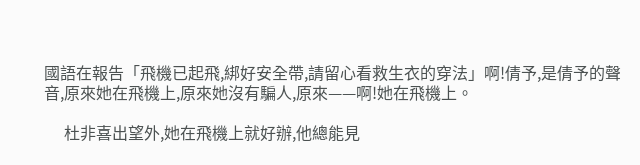國語在報告「飛機已起飛,綁好安全帶,請留心看救生衣的穿法」啊!倩予,是倩予的聲音,原來她在飛機上,原來她沒有騙人,原來——啊!她在飛機上。

     杜非喜出望外,她在飛機上就好辦,他總能見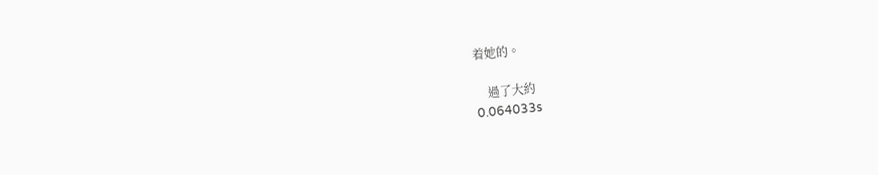着她的。

    過了大約
0.064033s